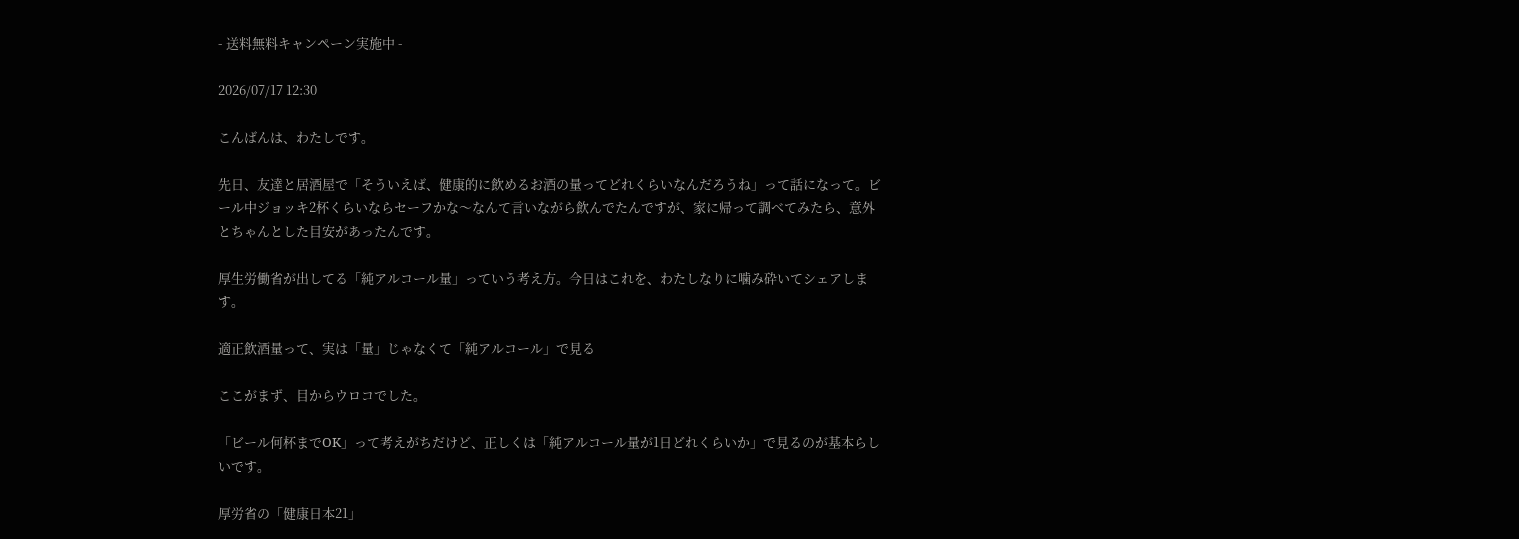- 送料無料キャンペーン実施中 -

2026/07/17 12:30

こんばんは、わたしです。

先日、友達と居酒屋で「そういえば、健康的に飲めるお酒の量ってどれくらいなんだろうね」って話になって。ビール中ジョッキ2杯くらいならセーフかな〜なんて言いながら飲んでたんですが、家に帰って調べてみたら、意外とちゃんとした目安があったんです。

厚生労働省が出してる「純アルコール量」っていう考え方。今日はこれを、わたしなりに噛み砕いてシェアします。

適正飲酒量って、実は「量」じゃなくて「純アルコール」で見る

ここがまず、目からウロコでした。

「ビール何杯までOK」って考えがちだけど、正しくは「純アルコール量が1日どれくらいか」で見るのが基本らしいです。

厚労省の「健康日本21」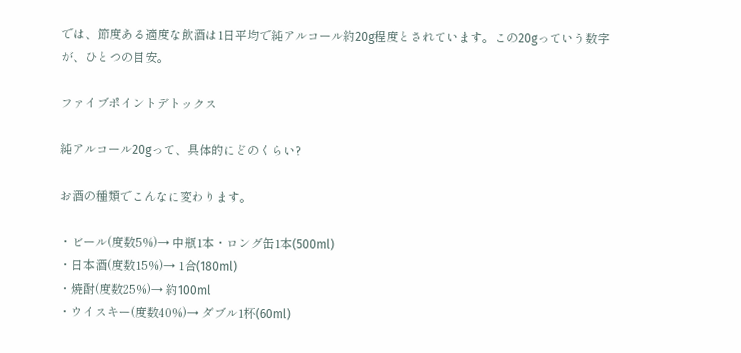では、節度ある適度な飲酒は1日平均で純アルコール約20g程度とされています。この20gっていう数字が、ひとつの目安。

ファイブポイントデトックス

純アルコール20gって、具体的にどのくらい?

お酒の種類でこんなに変わります。

・ビール(度数5%)→ 中瓶1本・ロング缶1本(500ml)
・日本酒(度数15%)→ 1合(180ml)
・焼酎(度数25%)→ 約100ml
・ウイスキー(度数40%)→ ダブル1杯(60ml)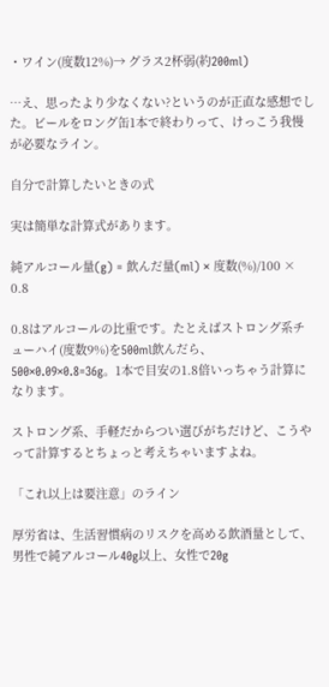・ワイン(度数12%)→ グラス2杯弱(約200ml)

…え、思ったより少なくない?というのが正直な感想でした。ビールをロング缶1本で終わりって、けっこう我慢が必要なライン。

自分で計算したいときの式

実は簡単な計算式があります。

純アルコール量(g) = 飲んだ量(ml) × 度数(%)/100 × 0.8

0.8はアルコールの比重です。たとえばストロング系チューハイ(度数9%)を500ml飲んだら、500×0.09×0.8=36g。1本で目安の1.8倍いっちゃう計算になります。

ストロング系、手軽だからつい選びがちだけど、こうやって計算するとちょっと考えちゃいますよね。

「これ以上は要注意」のライン

厚労省は、生活習慣病のリスクを高める飲酒量として、男性で純アルコール40g以上、女性で20g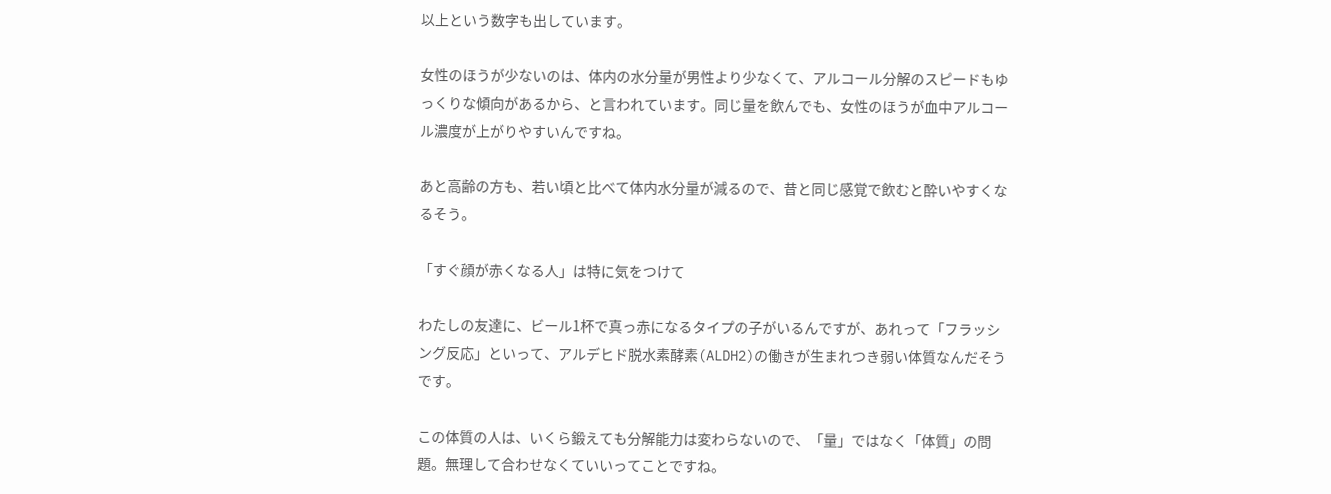以上という数字も出しています。

女性のほうが少ないのは、体内の水分量が男性より少なくて、アルコール分解のスピードもゆっくりな傾向があるから、と言われています。同じ量を飲んでも、女性のほうが血中アルコール濃度が上がりやすいんですね。

あと高齢の方も、若い頃と比べて体内水分量が減るので、昔と同じ感覚で飲むと酔いやすくなるそう。

「すぐ顔が赤くなる人」は特に気をつけて

わたしの友達に、ビール1杯で真っ赤になるタイプの子がいるんですが、あれって「フラッシング反応」といって、アルデヒド脱水素酵素(ALDH2)の働きが生まれつき弱い体質なんだそうです。

この体質の人は、いくら鍛えても分解能力は変わらないので、「量」ではなく「体質」の問題。無理して合わせなくていいってことですね。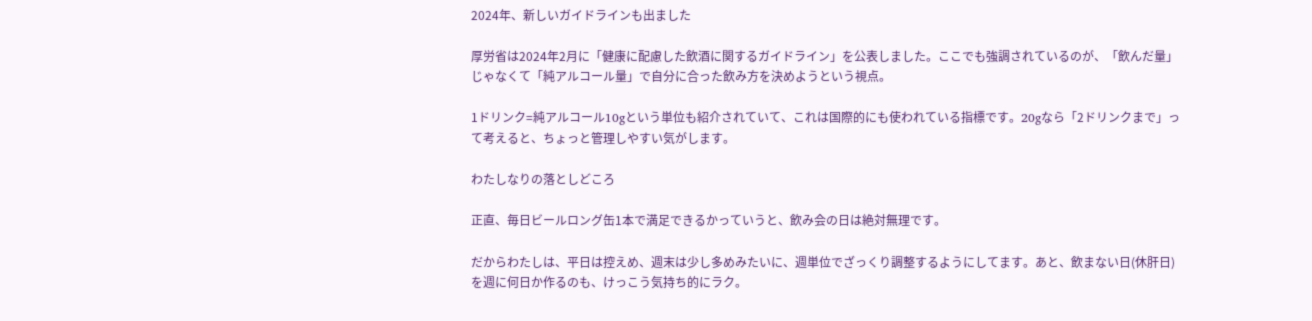2024年、新しいガイドラインも出ました

厚労省は2024年2月に「健康に配慮した飲酒に関するガイドライン」を公表しました。ここでも強調されているのが、「飲んだ量」じゃなくて「純アルコール量」で自分に合った飲み方を決めようという視点。

1ドリンク=純アルコール10gという単位も紹介されていて、これは国際的にも使われている指標です。20gなら「2ドリンクまで」って考えると、ちょっと管理しやすい気がします。

わたしなりの落としどころ

正直、毎日ビールロング缶1本で満足できるかっていうと、飲み会の日は絶対無理です。

だからわたしは、平日は控えめ、週末は少し多めみたいに、週単位でざっくり調整するようにしてます。あと、飲まない日(休肝日)を週に何日か作るのも、けっこう気持ち的にラク。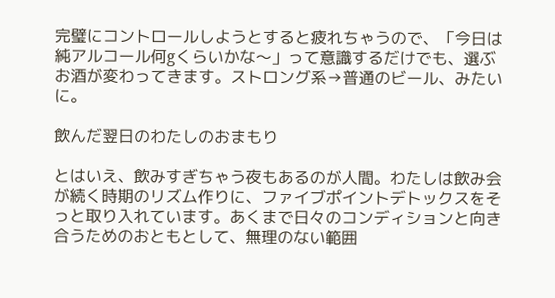完璧にコントロールしようとすると疲れちゃうので、「今日は純アルコール何gくらいかな〜」って意識するだけでも、選ぶお酒が変わってきます。ストロング系→普通のビール、みたいに。

飲んだ翌日のわたしのおまもり

とはいえ、飲みすぎちゃう夜もあるのが人間。わたしは飲み会が続く時期のリズム作りに、ファイブポイントデトックスをそっと取り入れています。あくまで日々のコンディションと向き合うためのおともとして、無理のない範囲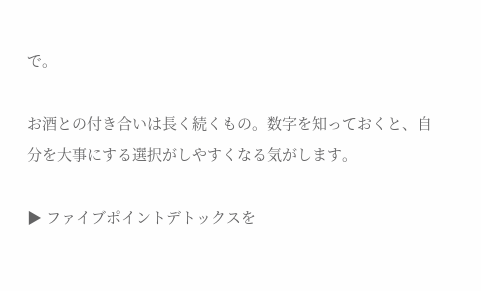で。

お酒との付き合いは長く続くもの。数字を知っておくと、自分を大事にする選択がしやすくなる気がします。

▶ ファイブポイントデトックスを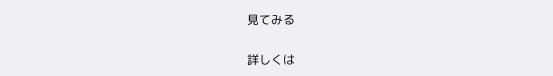見てみる

詳しくは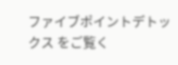ファイブポイントデトックス をご覧く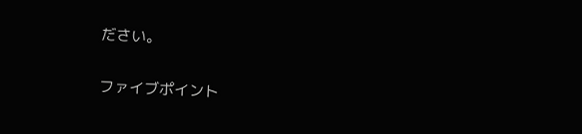ださい。

ファイブポイント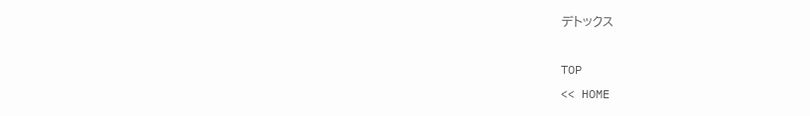デトックス

TOP
<< HOME